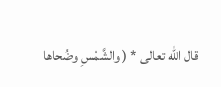قال الله تعالى * ( والشَّمْسِ وضُحاها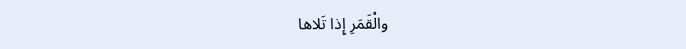والْقَمَرِ إِذا تَلاها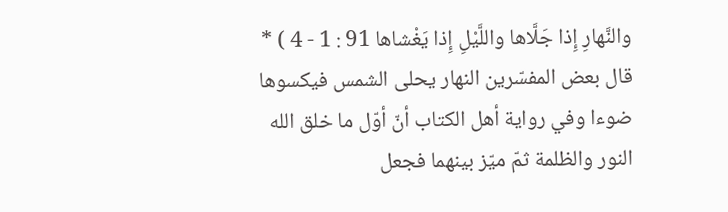والنَّهارِ إِذا جَلَّاها واللَّيْلِ إِذا يَغْشاها 91 : 1 - 4 ) * قال بعض المفسّرين النهار يحلى الشمس فيكسوها ضوءا وفي رواية أهل الكتاب أنّ أوّل ما خلق الله النور والظلمة ثمّ ميّز بينهما فجعل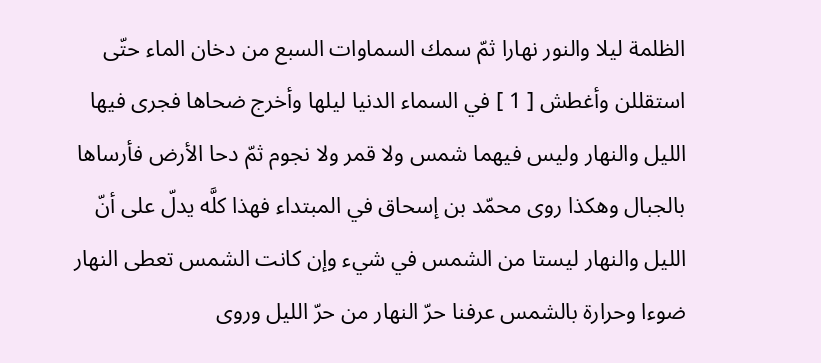الظلمة ليلا والنور نهارا ثمّ سمك السماوات السبع من دخان الماء حتّى استقللن وأغطش [ 1 ] في السماء الدنيا ليلها وأخرج ضحاها فجرى فيها الليل والنهار وليس فيهما شمس ولا قمر ولا نجوم ثمّ دحا الأرض فأرساها بالجبال وهكذا روى محمّد بن إسحاق في المبتداء فهذا كلَّه يدلّ على أنّ الليل والنهار ليستا من الشمس في شيء وإن كانت الشمس تعطى النهار ضوءا وحرارة بالشمس عرفنا حرّ النهار من حرّ الليل وروى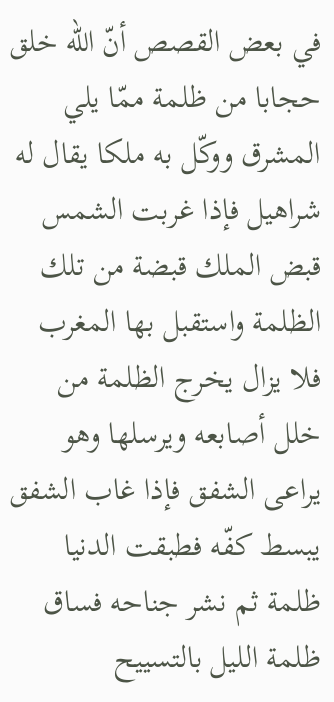في بعض القصص أنّ الله خلق حجابا من ظلمة ممّا يلي المشرق ووكّل به ملكا يقال له شراهيل فإذا غربت الشمس قبض الملك قبضة من تلك الظلمة واستقبل بها المغرب فلا يزال يخرج الظلمة من خلل أصابعه ويرسلها وهو يراعى الشفق فإذا غاب الشفق يبسط كفّه فطبقت الدنيا ظلمة ثم نشر جناحه فساق ظلمة الليل بالتسييح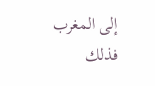إلى المغرب فذلك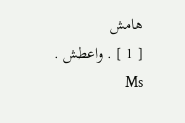هامش
[ 1 ] . واعطش . Ms